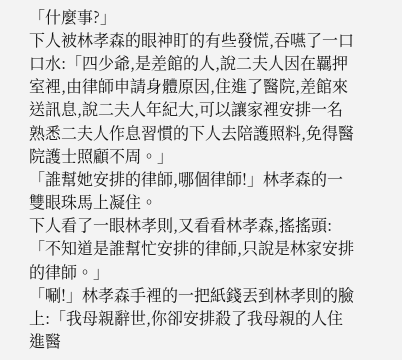「什麼事?」
下人被林孝森的眼神盯的有些發慌,吞嚥了一口口水:「四少爺,是差館的人,說二夫人因在羈押室裡,由律師申請身體原因,住進了醫院,差館來送訊息,說二夫人年紀大,可以讓家裡安排一名熟悉二夫人作息習慣的下人去陪護照料,免得醫院護士照顧不周。」
「誰幫她安排的律師,哪個律師!」林孝森的一雙眼珠馬上凝住。
下人看了一眼林孝則,又看看林孝森,搖搖頭:「不知道是誰幫忙安排的律師,只說是林家安排的律師。」
「唰!」林孝森手裡的一把紙錢丟到林孝則的臉上:「我母親辭世,你卻安排殺了我母親的人住進醫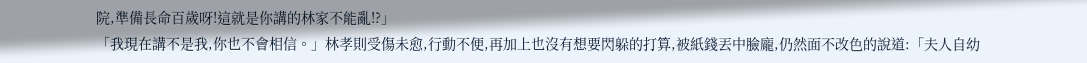院,準備長命百歲呀!這就是你講的林家不能亂!?」
「我現在講不是我,你也不會相信。」林孝則受傷未愈,行動不便,再加上也沒有想要閃躲的打算,被紙錢丟中臉龐,仍然面不改色的說道:「夫人自幼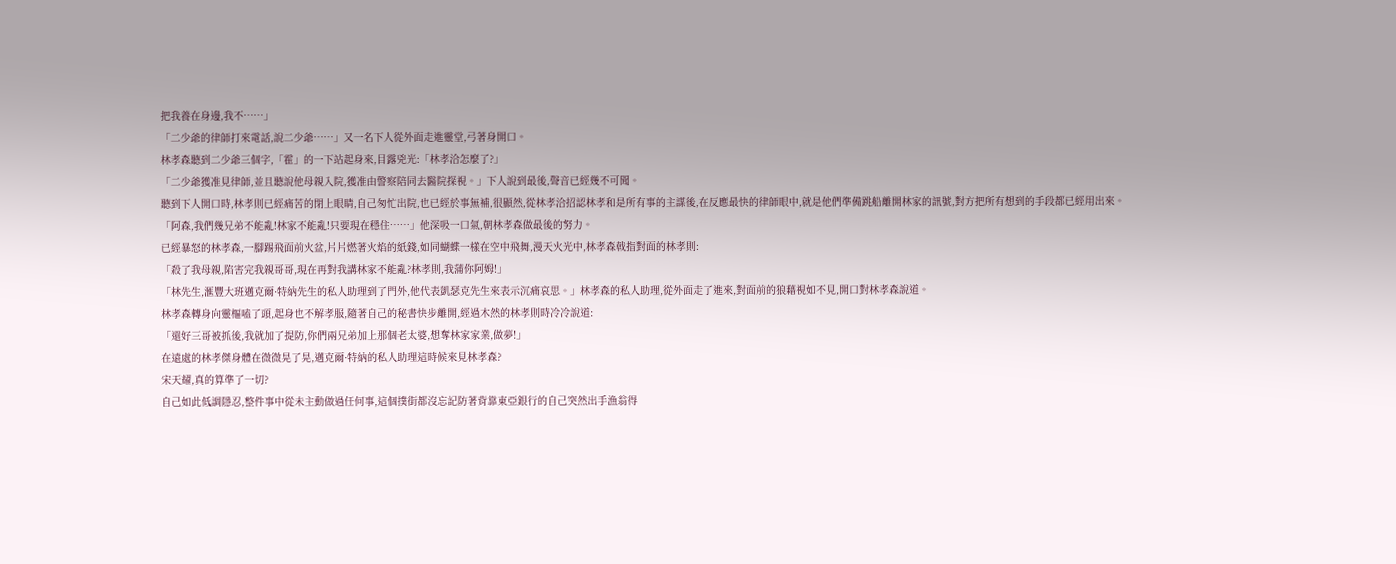把我養在身邊,我不……」
「二少爺的律師打來電話,說二少爺……」又一名下人從外面走進靈堂,弓著身開口。
林孝森聽到二少爺三個字,「霍」的一下站起身來,目露兇光:「林孝洽怎麼了?」
「二少爺獲准見律師,並且聽說他母親入院,獲准由警察陪同去醫院探視。」下人說到最後,聲音已經幾不可聞。
聽到下人開口時,林孝則已經痛苦的閉上眼睛,自己匆忙出院,也已經於事無補,很顯然,從林孝洽招認林孝和是所有事的主謀後,在反應最快的律師眼中,就是他們準備跳船離開林家的訊號,對方把所有想到的手段都已經用出來。
「阿森,我們幾兄弟不能亂!林家不能亂!只要現在穩住……」他深吸一口氣,朝林孝森做最後的努力。
已經暴怒的林孝森,一腳踢飛面前火盆,片片燃著火焰的紙錢,如同蝴蝶一樣在空中飛舞,漫天火光中,林孝森戟指對面的林孝則:
「殺了我母親,陷害完我親哥哥,現在再對我講林家不能亂?林孝則,我蒲你阿姆!」
「林先生,滙豐大班邁克爾·特納先生的私人助理到了門外,他代表凱瑟克先生來表示沉痛哀思。」林孝森的私人助理,從外面走了進來,對面前的狼藉視如不見,開口對林孝森說道。
林孝森轉身向靈樞嗑了頭,起身也不解孝服,隨著自己的秘書快步離開,經過木然的林孝則時冷冷說道:
「還好三哥被抓後,我就加了提防,你們兩兄弟加上那個老太婆,想奪林家家業,做夢!」
在遠處的林孝傑身體在微微晃了晃,邁克爾·特納的私人助理這時候來見林孝森?
宋天耀,真的算準了一切?
自己如此低調隱忍,整件事中從未主動做過任何事,這個撲街都沒忘記防著背靠東亞銀行的自己突然出手漁翁得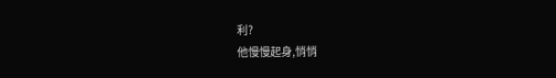利?
他慢慢起身,悄悄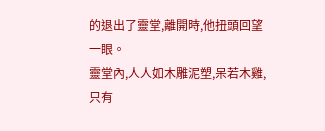的退出了靈堂,離開時,他扭頭回望一眼。
靈堂內,人人如木雕泥塑,呆若木雞,只有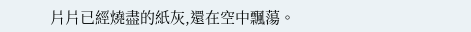片片已經燒盡的紙灰,還在空中飄蕩。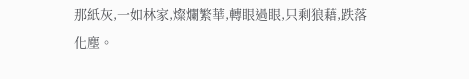那紙灰,一如林家,燦爛繁華,轉眼過眼,只剩狼藉,跌落化塵。